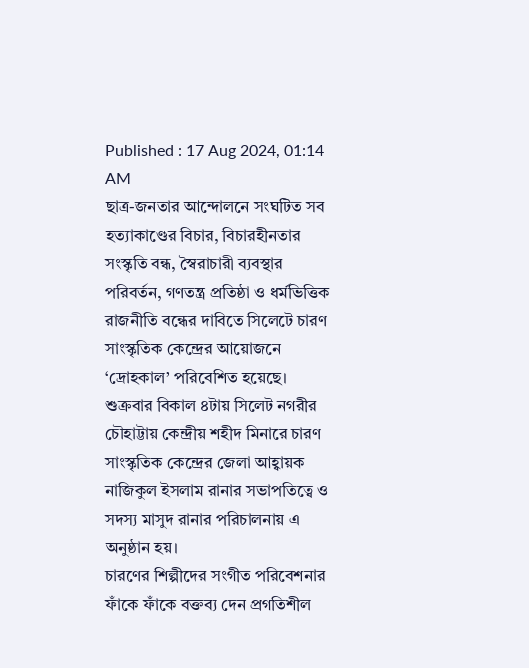Published : 17 Aug 2024, 01:14 AM
ছাত্র-জনতার আন্দোলনে সংঘটিত সব হত্যাকাণ্ডের বিচার, বিচারহীনতার সংস্কৃতি বন্ধ, স্বৈরাচারী ব্যবস্থার পরিবর্তন, গণতন্ত্র প্রতিষ্ঠা ও ধর্মভিত্তিক রাজনীতি বন্ধের দাবিতে সিলেটে চারণ সাংস্কৃতিক কেন্দ্রের আয়োজনে ‘দ্রোহকাল’ পরিবেশিত হয়েছে।
শুক্রবার বিকাল ৪টায় সিলেট নগরীর চৌহাট্টায় কেন্দ্রীয় শহীদ মিনারে চারণ সাংস্কৃতিক কেন্দ্রের জেলা আহ্বায়ক নাজিকুল ইসলাম রানার সভাপতিত্বে ও সদস্য মাসুদ রানার পরিচালনায় এ অনুষ্ঠান হয়।
চারণের শিল্পীদের সংগীত পরিবেশনার ফাঁকে ফাঁকে বক্তব্য দেন প্রগতিশীল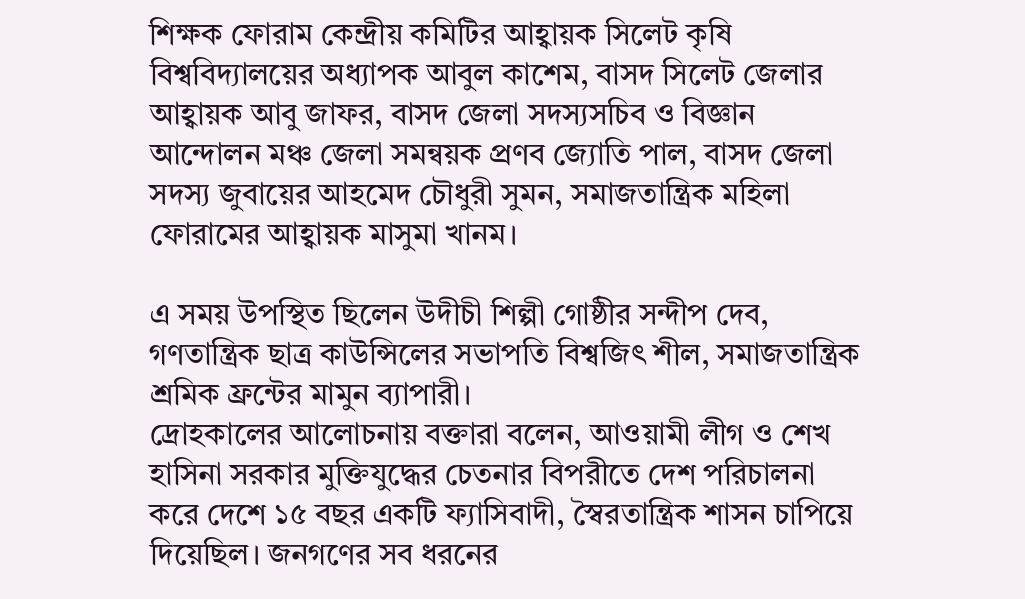শিক্ষক ফোরাম কেন্দ্রীয় কমিটির আহ্বায়ক সিলেট কৃষি বিশ্ববিদ্যালয়ের অধ্যাপক আবুল কাশেম, বাসদ সিলেট জেলার আহ্বায়ক আবু জাফর, বাসদ জেলা সদস্যসচিব ও বিজ্ঞান আন্দোলন মঞ্চ জেলা সমন্বয়ক প্রণব জ্যোতি পাল, বাসদ জেলা সদস্য জুবায়ের আহমেদ চৌধুরী সুমন, সমাজতান্ত্রিক মহিলা ফোরামের আহ্বায়ক মাসুমা খানম।

এ সময় উপস্থিত ছিলেন উদীচী শিল্পী গোষ্ঠীর সন্দীপ দেব, গণতান্ত্রিক ছাত্র কাউন্সিলের সভাপতি বিশ্বজিৎ শীল, সমাজতান্ত্রিক শ্রমিক ফ্রন্টের মামুন ব্যাপারী।
দ্রোহকালের আলোচনায় বক্তারা বলেন, আওয়ামী লীগ ও শেখ হাসিনা সরকার মুক্তিযুদ্ধের চেতনার বিপরীতে দেশ পরিচালনা করে দেশে ১৫ বছর একটি ফ্যাসিবাদী, স্বৈরতান্ত্রিক শাসন চাপিয়ে দিয়েছিল। জনগণের সব ধরনের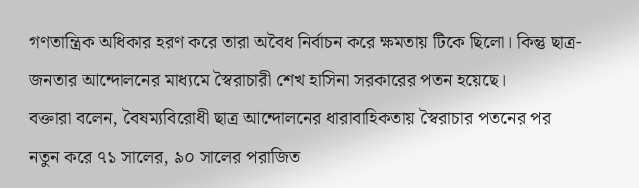গণতান্ত্রিক অধিকার হরণ করে তারা অবৈধ নির্বাচন করে ক্ষমতায় টিকে ছিলো। কিন্তু ছাত্র-জনতার আন্দোলনের মাধ্যমে স্বৈরাচারী শেখ হাসিনা সরকারের পতন হয়েছে।
বক্তারা বলেন, বৈষম্যবিরোধী ছাত্র আন্দোলনের ধারাবাহিকতায় স্বৈরাচার পতনের পর নতুন করে ৭১ সালের, ৯০ সালের পরাজিত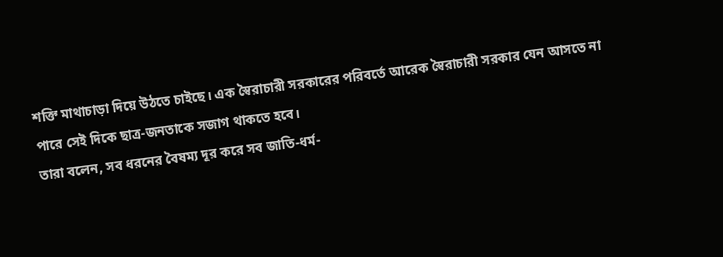শক্তি মাথাচাড়া দিয়ে উঠতে চাইছে। এক স্বৈরাচারী সরকারের পরিবর্তে আরেক স্বৈরাচারী সরকার যেন আসতে না পারে সেই দিকে ছাত্র-জনতাকে সজাগ থাকতে হবে।
তারা বলেন, সব ধরনের বৈষম্য দূর করে সব জাতি-ধর্ম-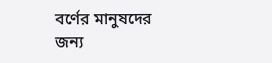বর্ণের মানুষদের জন্য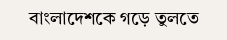বাংলাদেশকে গড়ে তুলতে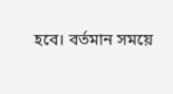হবে। বর্তমান সময়ে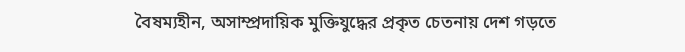বৈষম্যহীন, অসাম্প্রদায়িক মুক্তিযুদ্ধের প্রকৃত চেতনায় দেশ গড়তে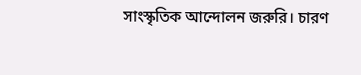সাংস্কৃতিক আন্দোলন জরুরি। চারণ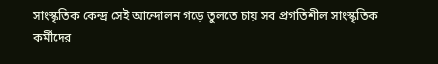সাংস্কৃতিক কেন্দ্র সেই আন্দোলন গড়ে তুলতে চায় সব প্রগতিশীল সাংস্কৃতিক কর্মীদের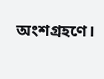অংশগ্রহণে।